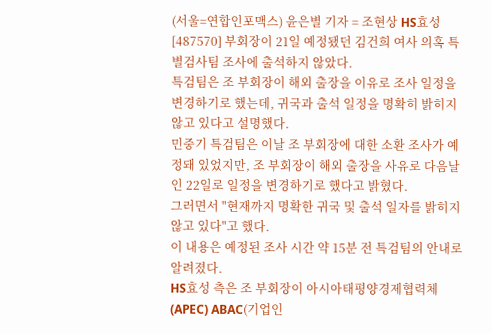(서울=연합인포맥스) 윤은별 기자 = 조현상 HS효성[487570] 부회장이 21일 예정됐던 김건희 여사 의혹 특별검사팀 조사에 출석하지 않았다.
특검팀은 조 부회장이 해외 출장을 이유로 조사 일정을 변경하기로 했는데, 귀국과 출석 일정을 명확히 밝히지 않고 있다고 설명했다.
민중기 특검팀은 이날 조 부회장에 대한 소환 조사가 예정돼 있었지만, 조 부회장이 해외 출장을 사유로 다음날인 22일로 일정을 변경하기로 했다고 밝혔다.
그러면서 "현재까지 명확한 귀국 및 출석 일자를 밝히지 않고 있다"고 했다.
이 내용은 예정된 조사 시간 약 15분 전 특검팀의 안내로 알려졌다.
HS효성 측은 조 부회장이 아시아태평양경제협력체(APEC) ABAC(기업인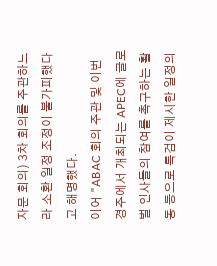자문 회의) 3차 회의를 주관하느라 소환 일정 조정이 불가피했다고 해명했다.
이어 "ABAC 회의 주관 및 이번 경주에서 개최되는 APEC에 글로벌 인사들의 참여를 촉구하는 활동 등으로 특검이 제시한 일정의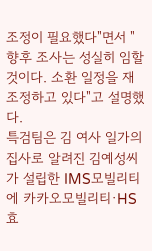조정이 필요했다"면서 "향후 조사는 성실히 임할 것이다. 소환 일정을 재조정하고 있다"고 설명했다.
특검팀은 김 여사 일가의 집사로 알려진 김예성씨가 설립한 IMS모빌리티에 카카오모빌리티·HS효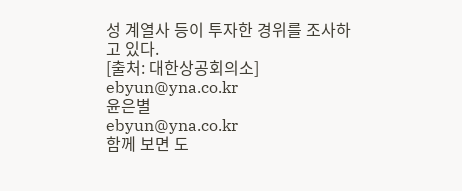성 계열사 등이 투자한 경위를 조사하고 있다.
[출처: 대한상공회의소]
ebyun@yna.co.kr
윤은별
ebyun@yna.co.kr
함께 보면 도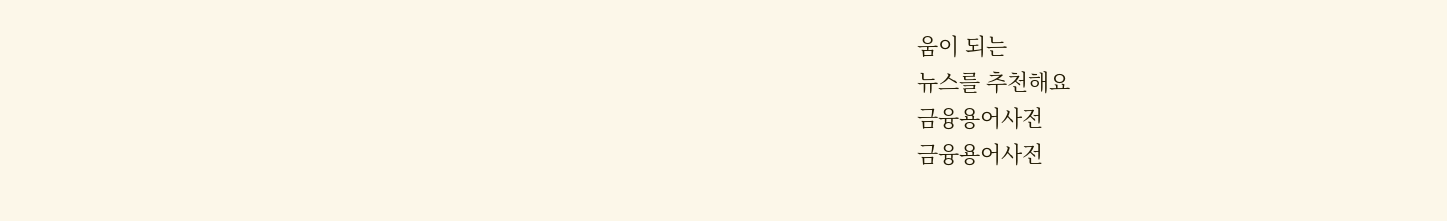움이 되는
뉴스를 추천해요
금융용어사전
금융용어사전